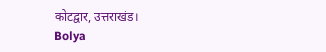कोटद्वार, उत्तराखंड।
Bolya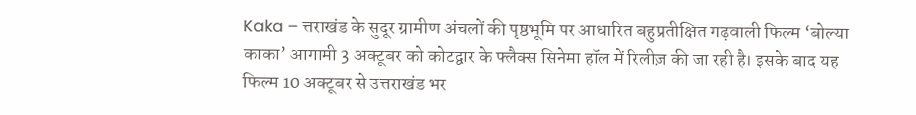Kaka – त्तराखंड के सुदूर ग्रामीण अंचलों की पृष्ठभूमि पर आधारित बहुप्रतीक्षित गढ़वाली फिल्म ‘बोल्या काका’ आगामी 3 अक्टूबर को कोटद्वार के फ्लैक्स सिनेमा हॉल में रिलीज़ की जा रही है। इसके बाद यह फिल्म 10 अक्टूबर से उत्तराखंड भर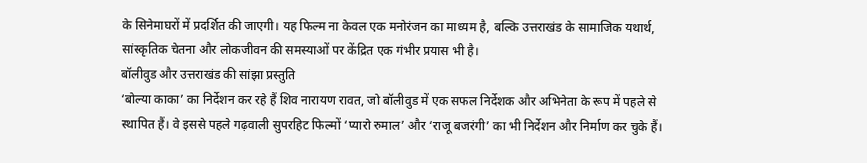के सिनेमाघरों में प्रदर्शित की जाएगी। यह फिल्म ना केवल एक मनोरंजन का माध्यम है, बल्कि उत्तराखंड के सामाजिक यथार्थ, सांस्कृतिक चेतना और लोकजीवन की समस्याओं पर केंद्रित एक गंभीर प्रयास भी है।
बॉलीवुड और उत्तराखंड की सांझा प्रस्तुति
‘बोल्या काका’ का निर्देशन कर रहे हैं शिव नारायण रावत, जो बॉलीवुड में एक सफल निर्देशक और अभिनेता के रूप में पहले से स्थापित हैं। वे इससे पहले गढ़वाली सुपरहिट फिल्मों ‘प्यारो रुमाल’ और ‘राजू बजरंगी’ का भी निर्देशन और निर्माण कर चुके हैं।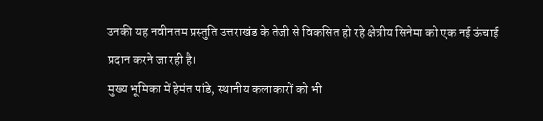उनकी यह नवीनतम प्रस्तुति उत्तराखंड के तेजी से विकसित हो रहे क्षेत्रीय सिनेमा को एक नई ऊंचाई प्रदान करने जा रही है।
मुख्य भूमिका में हेमंत पांडे, स्थानीय कलाकारों को भी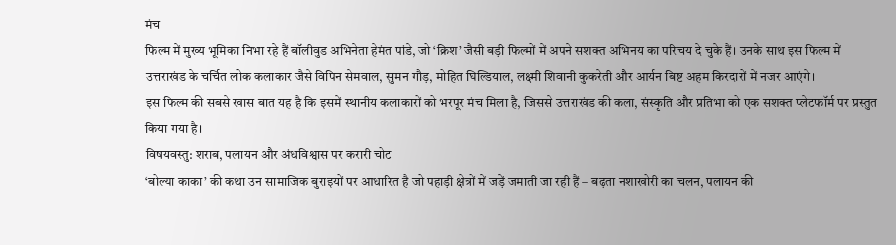मंच
फिल्म में मुख्य भूमिका निभा रहे हैं बॉलीवुड अभिनेता हेमंत पांडे, जो ‘क्रिश’ जैसी बड़ी फिल्मों में अपने सशक्त अभिनय का परिचय दे चुके हैं। उनके साथ इस फिल्म में उत्तराखंड के चर्चित लोक कलाकार जैसे विपिन सेमवाल, सुमन गौड़, मोहित घिल्डियाल, लक्ष्मी शिवानी कुकरेती और आर्यन बिष्ट अहम किरदारों में नजर आएंगे।
इस फिल्म की सबसे खास बात यह है कि इसमें स्थानीय कलाकारों को भरपूर मंच मिला है, जिससे उत्तराखंड की कला, संस्कृति और प्रतिभा को एक सशक्त प्लेटफॉर्म पर प्रस्तुत किया गया है।
विषयवस्तु: शराब, पलायन और अंधविश्वास पर करारी चोट
‘बोल्या काका’ की कथा उन सामाजिक बुराइयों पर आधारित है जो पहाड़ी क्षेत्रों में जड़ें जमाती जा रही हैं – बढ़ता नशाखोरी का चलन, पलायन की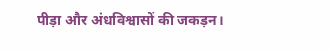पीड़ा और अंधविश्वासों की जकड़न।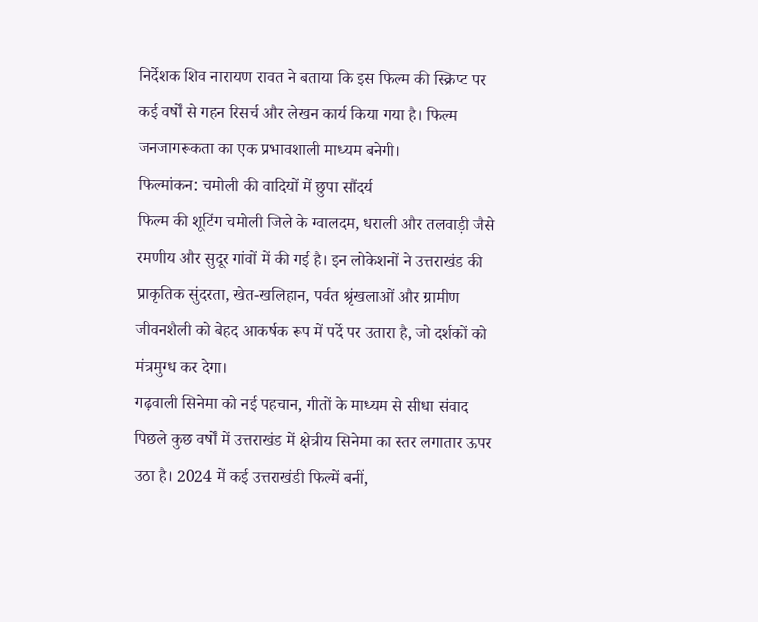निर्देशक शिव नारायण रावत ने बताया कि इस फिल्म की स्क्रिप्ट पर कई वर्षों से गहन रिसर्च और लेखन कार्य किया गया है। फिल्म जनजागरूकता का एक प्रभावशाली माध्यम बनेगी।
फिल्मांकन: चमोली की वादियों में छुपा सौंदर्य
फिल्म की शूटिंग चमोली जिले के ग्वालदम, धराली और तलवाड़ी जैसे रमणीय और सुदूर गांवों में की गई है। इन लोकेशनों ने उत्तराखंड की प्राकृतिक सुंदरता, खेत-खलिहान, पर्वत श्रृंखलाओं और ग्रामीण जीवनशैली को बेहद आकर्षक रूप में पर्दे पर उतारा है, जो दर्शकों को मंत्रमुग्ध कर देगा।
गढ़वाली सिनेमा को नई पहचान, गीतों के माध्यम से सीधा संवाद
पिछले कुछ वर्षों में उत्तराखंड में क्षेत्रीय सिनेमा का स्तर लगातार ऊपर उठा है। 2024 में कई उत्तराखंडी फिल्में बनीं,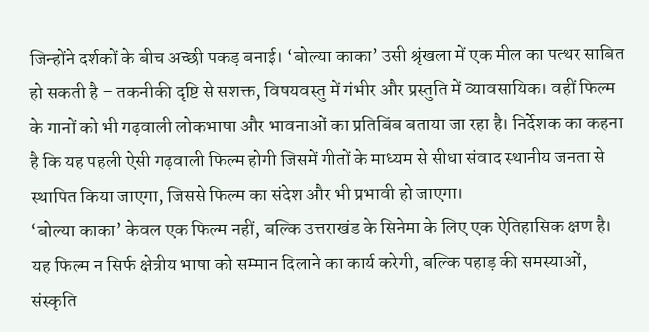जिन्होंने दर्शकों के बीच अच्छी पकड़ बनाई। ‘बोल्या काका’ उसी श्रृंखला में एक मील का पत्थर साबित हो सकती है – तकनीकी दृष्टि से सशक्त, विषयवस्तु में गंभीर और प्रस्तुति में व्यावसायिक। वहीं फिल्म के गानों को भी गढ़वाली लोकभाषा और भावनाओं का प्रतिबिंब बताया जा रहा है। निर्देशक का कहना है कि यह पहली ऐसी गढ़वाली फिल्म होगी जिसमें गीतों के माध्यम से सीधा संवाद स्थानीय जनता से स्थापित किया जाएगा, जिससे फिल्म का संदेश और भी प्रभावी हो जाएगा।
‘बोल्या काका’ केवल एक फिल्म नहीं, बल्कि उत्तराखंड के सिनेमा के लिए एक ऐतिहासिक क्षण है। यह फिल्म न सिर्फ क्षेत्रीय भाषा को सम्मान दिलाने का कार्य करेगी, बल्कि पहाड़ की समस्याओं, संस्कृति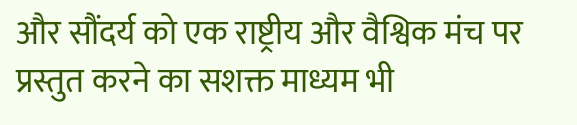और सौंदर्य को एक राष्ट्रीय और वैश्विक मंच पर प्रस्तुत करने का सशक्त माध्यम भी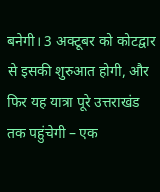बनेगी। 3 अक्टूबर को कोटद्वार से इसकी शुरुआत होगी, और फिर यह यात्रा पूरे उत्तराखंड तक पहुंचेगी – एक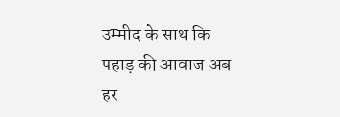उम्मीद के साथ कि पहाड़ की आवाज अब हर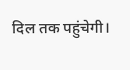दिल तक पहुंचेगी।